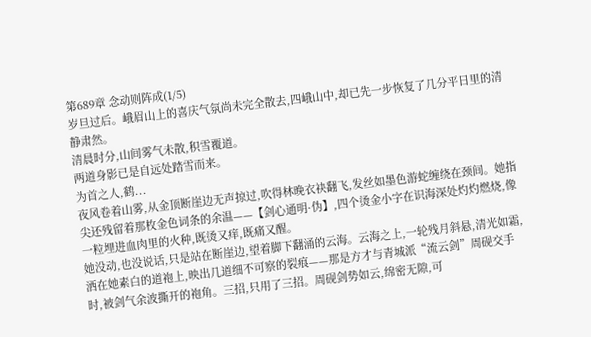第689章 念动则阵成(1/5)
岁旦过后。峨眉山上的喜庆气氛尚未完全散去,四峨山中,却已先一步恢复了几分平日里的清静肃然。
清晨时分,山间雾气未散,积雪覆道。
两道身影已是自远处踏雪而来。
为首之人,鹤...
夜风卷着山雾,从金顶断崖边无声掠过,吹得林晚衣袂翻飞,发丝如墨色游蛇缠绕在颈间。她指尖还残留着那枚金色词条的余温——【剑心通明·伪】,四个烫金小字在识海深处灼灼燃烧,像一粒埋进血肉里的火种,既烫又痒,既痛又醒。
她没动,也没说话,只是站在断崖边,望着脚下翻涌的云海。云海之上,一轮残月斜悬,清光如霜,洒在她素白的道袍上,映出几道细不可察的裂痕——那是方才与青城派“流云剑”周砚交手时,被剑气余波撕开的袍角。三招,只用了三招。周砚剑势如云,绵密无隙,可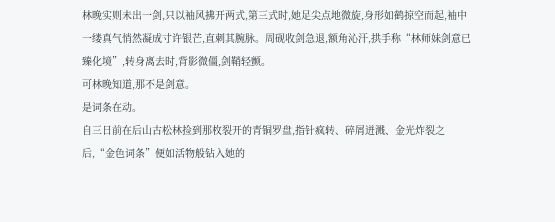林晚实则未出一剑,只以袖风拂开两式,第三式时,她足尖点地微旋,身形如鹤掠空而起,袖中一缕真气悄然凝成寸许银芒,直刺其腕脉。周砚收剑急退,额角沁汗,拱手称“林师妹剑意已臻化境”,转身离去时,背影微僵,剑鞘轻颤。
可林晚知道,那不是剑意。
是词条在动。
自三日前在后山古松林捡到那枚裂开的青铜罗盘,指针疯转、碎屑迸溅、金光炸裂之后,“金色词条”便如活物般钻入她的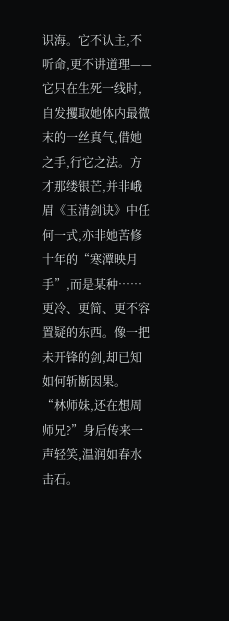识海。它不认主,不听命,更不讲道理——它只在生死一线时,自发攫取她体内最微末的一丝真气,借她之手,行它之法。方才那缕银芒,并非峨眉《玉清剑诀》中任何一式,亦非她苦修十年的“寒潭映月手”,而是某种……更冷、更简、更不容置疑的东西。像一把未开锋的剑,却已知如何斩断因果。
“林师妹,还在想周师兄?”身后传来一声轻笑,温润如春水击石。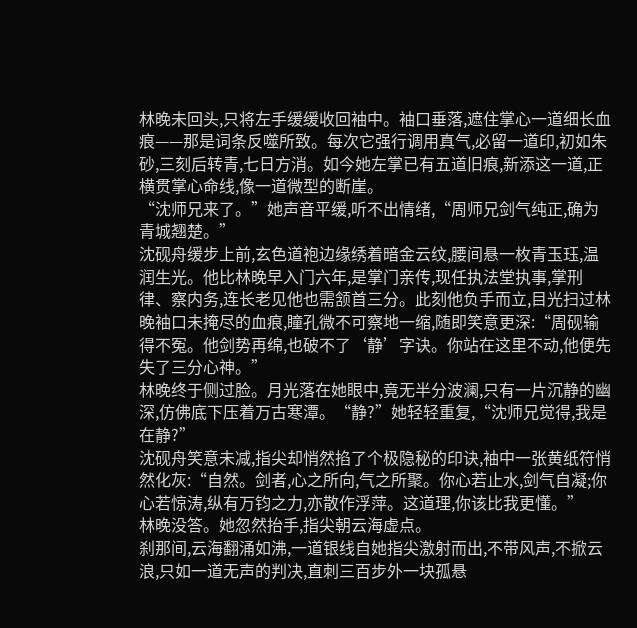林晚未回头,只将左手缓缓收回袖中。袖口垂落,遮住掌心一道细长血痕——那是词条反噬所致。每次它强行调用真气,必留一道印,初如朱砂,三刻后转青,七日方消。如今她左掌已有五道旧痕,新添这一道,正横贯掌心命线,像一道微型的断崖。
“沈师兄来了。”她声音平缓,听不出情绪,“周师兄剑气纯正,确为青城翘楚。”
沈砚舟缓步上前,玄色道袍边缘绣着暗金云纹,腰间悬一枚青玉珏,温润生光。他比林晚早入门六年,是掌门亲传,现任执法堂执事,掌刑律、察内务,连长老见他也需颔首三分。此刻他负手而立,目光扫过林晚袖口未掩尽的血痕,瞳孔微不可察地一缩,随即笑意更深:“周砚输得不冤。他剑势再绵,也破不了‘静’字诀。你站在这里不动,他便先失了三分心神。”
林晚终于侧过脸。月光落在她眼中,竟无半分波澜,只有一片沉静的幽深,仿佛底下压着万古寒潭。“静?”她轻轻重复,“沈师兄觉得,我是在静?”
沈砚舟笑意未减,指尖却悄然掐了个极隐秘的印诀,袖中一张黄纸符悄然化灰:“自然。剑者,心之所向,气之所聚。你心若止水,剑气自凝;你心若惊涛,纵有万钧之力,亦散作浮萍。这道理,你该比我更懂。”
林晚没答。她忽然抬手,指尖朝云海虚点。
刹那间,云海翻涌如沸,一道银线自她指尖激射而出,不带风声,不掀云浪,只如一道无声的判决,直刺三百步外一块孤悬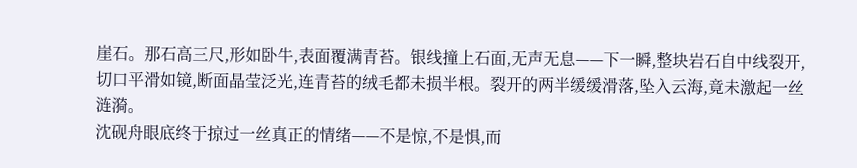崖石。那石高三尺,形如卧牛,表面覆满青苔。银线撞上石面,无声无息——下一瞬,整块岩石自中线裂开,切口平滑如镜,断面晶莹泛光,连青苔的绒毛都未损半根。裂开的两半缓缓滑落,坠入云海,竟未激起一丝涟漪。
沈砚舟眼底终于掠过一丝真正的情绪——不是惊,不是惧,而